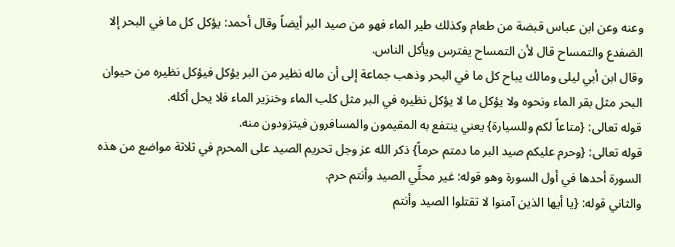وعنه وعن ابن عباس قبضة من طعام وكذلك طير الماء فهو من صيد البر أيضاً وقال أحمد: يؤكل كل ما في البحر إلا الضفدع والتمساح قال لأن التمساح يفترس ويأكل الناس.
وقال ابن أبي ليلى ومالك يباح كل ما في البحر وذهب جماعة إلى أن ماله نظير من البر يؤكل فيؤكل نظيره من حيوان البحر مثل بقر الماء ونحوه ولا يؤكل ما لا يؤكل نظيره في البر مثل كلب الماء وخنزير الماء فلا يحل أكله.
قوله تعالى: {متاعاً لكم وللسيارة} يعني ينتفع به المقيمون والمسافرون فيتزودون منه.
قوله تعالى: {وحرم عليكم صيد البر ما دمتم حرماً} ذكر الله عز وجل تحريم الصيد على المحرم في ثلاثة مواضع من هذه السورة أحدها في أول السورة وهو قوله: غير محلِّي الصيد وأنتم حرم.
والثاني قوله: {يا أيها الذين آمنوا لا تقتلوا الصيد وأنتم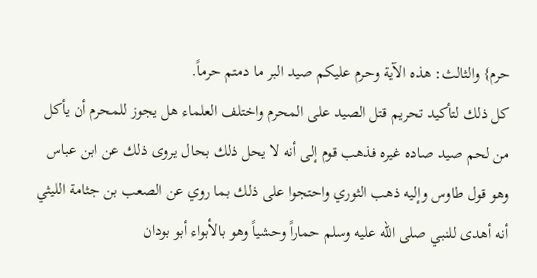حرم} والثالث: هذه الآية وحرم عليكم صيد البر ما دمتم حرماً.
كل ذلك لتأكيد تحريم قتل الصيد على المحرم واختلف العلماء هل يجوز للمحرم أن يأكل من لحم صيد صاده غيره فذهب قوم إلى أنه لا يحل ذلك بحال يروى ذلك عن ابن عباس وهو قول طاوس وإليه ذهب الثوري واحتجوا على ذلك بما روي عن الصعب بن جثامة الليثي أنه أهدى للنبي صلى الله عليه وسلم حماراً وحشياً وهو بالأبواء أبو بودان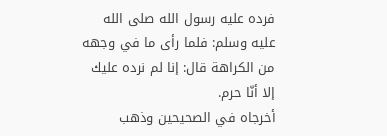فرده عليه رسول الله صلى الله عليه وسلم: فلما رأى ما في وجهه من الكراهة قال: إنا لم نرده عليك إلا أنّا حرم.
أخرجاه في الصحيحين وذهب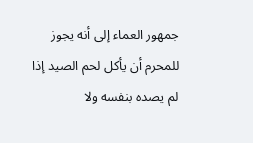جمهور العماء إلى أنه يجوز للمحرم أن يأكل لحم الصيد إذا لم يصده بنفسه ولا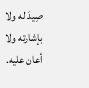صِيدَ له ولا بإشارته ولا أعان عليه.